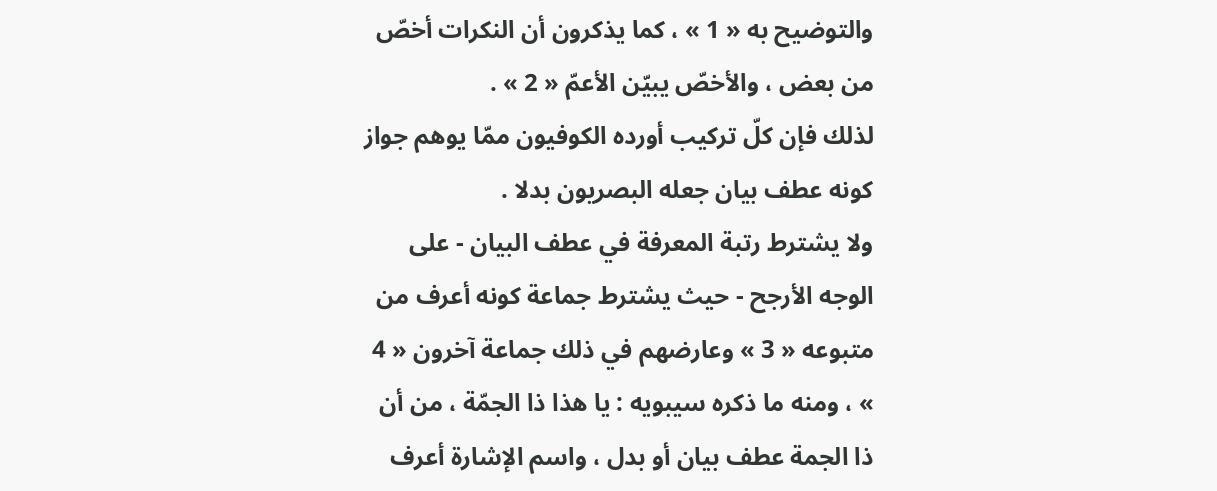والتوضيح به « 1 » ، كما يذكرون أن النكرات أخصّ من بعض ، والأخصّ يبيّن الأعمّ « 2 » .
لذلك فإن كلّ تركيب أورده الكوفيون ممّا يوهم جواز كونه عطف بيان جعله البصريون بدلا .
ولا يشترط رتبة المعرفة في عطف البيان - على الوجه الأرجح - حيث يشترط جماعة كونه أعرف من متبوعه « 3 » وعارضهم في ذلك جماعة آخرون « 4 » ، ومنه ما ذكره سيبويه : يا هذا ذا الجمّة ، من أن ذا الجمة عطف بيان أو بدل ، واسم الإشارة أعرف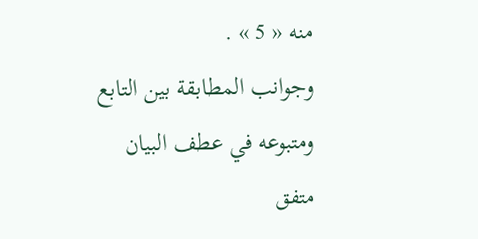منه « 5 » .
وجوانب المطابقة بين التابع ومتبوعه في عطف البيان متفق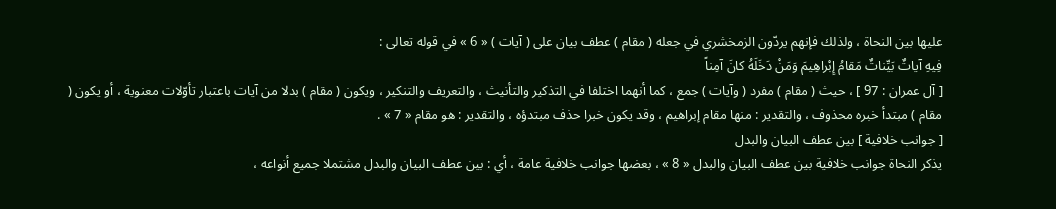عليها بين النحاة ، ولذلك فإنهم يردّون الزمخشري في جعله ( مقام ) عطف بيان على ( آيات ) « 6 » في قوله تعالى :
فِيهِ آياتٌ بَيِّناتٌ مَقامُ إِبْراهِيمَ وَمَنْ دَخَلَهُ كانَ آمِناً
[ آل عمران : 97 ] ، حيث ( مقام ) مفرد ( وآيات ) جمع ، كما أنهما اختلفا في التذكير والتأنيث ، والتعريف والتنكير ، ويكون ( مقام ) بدلا من آيات باعتبار تأوّلات معنوية ، أو يكون ( مقام ) مبتدأ خبره محذوف ، والتقدير : منها مقام إبراهيم ، وقد يكون خبرا حذف مبتدؤه ، والتقدير : هو مقام « 7 » .
[ جوانب خلافية ] بين عطف البيان والبدل
يذكر النحاة جوانب خلافية بين عطف البيان والبدل « 8 » ، بعضها جوانب خلافية عامة ، أي : بين عطف البيان والبدل مشتملا جميع أنواعه ،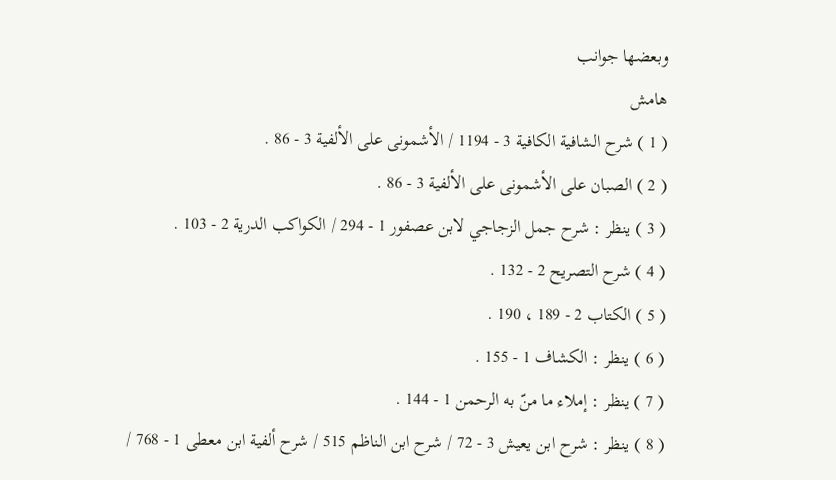وبعضها جوانب
هامش
( 1 ) شرح الشافية الكافية 3 - 1194 / الأشمونى على الألفية 3 - 86 .
( 2 ) الصبان على الأشمونى على الألفية 3 - 86 .
( 3 ) ينظر : شرح جمل الزجاجي لابن عصفور 1 - 294 / الكواكب الدرية 2 - 103 .
( 4 ) شرح التصريح 2 - 132 .
( 5 ) الكتاب 2 - 189 ، 190 .
( 6 ) ينظر : الكشاف 1 - 155 .
( 7 ) ينظر : إملاء ما منّ به الرحمن 1 - 144 .
( 8 ) ينظر : شرح ابن يعيش 3 - 72 / شرح ابن الناظم 515 / شرح ألفية ابن معطى 1 - 768 /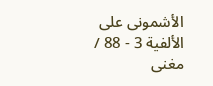الأشمونى على الألفية 3 - 88 / مغنى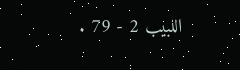اللبيب 2 - 79 .